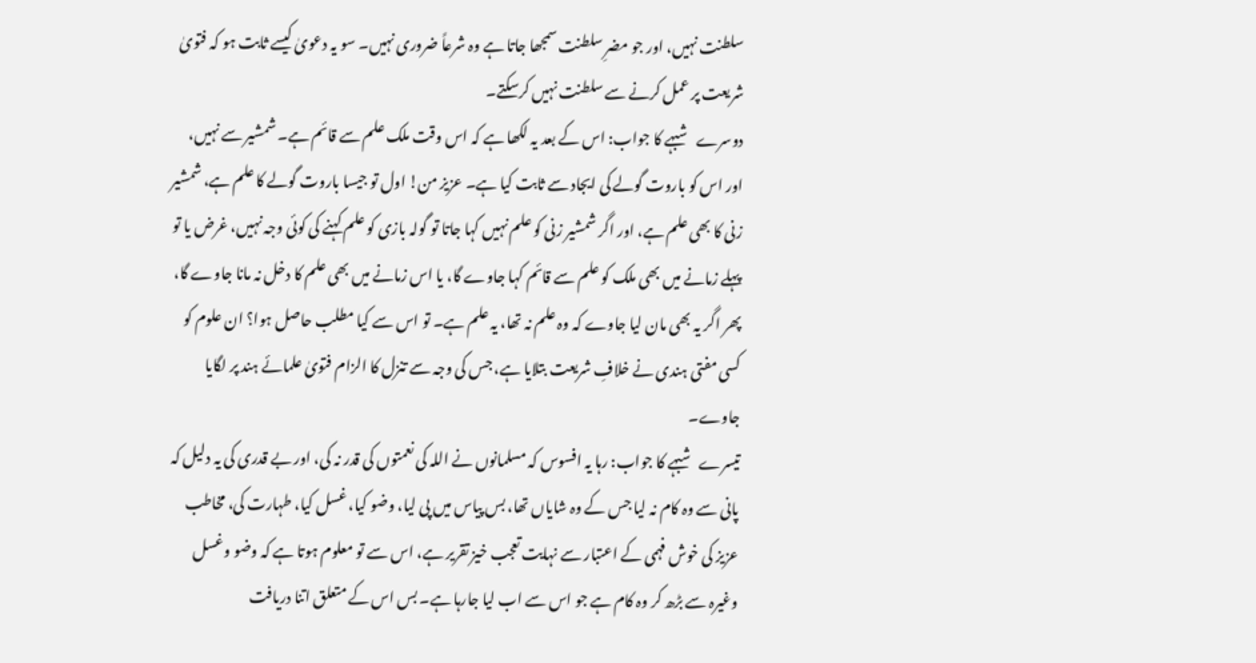سلطنت نہیں، اور جو مضرِ سلطنت سمجھا جاتا ہے وہ شرعاً ضروری نہیں۔ سو یہ دعویٰ کیسے ثابت ہو کہ فتویٰ شریعت پر عمل کرنے سے سلطنت نہیں کرسکتے۔
دوسرے شبہے کا جواب: اس کے بعد یہ لکھا ہے کہ اس وقت ملک علم سے قائم ہے۔ شمشیر سے نہیں، اور اس کو باروت گولے کی ایجاد سے ثابت کیا ہے۔ عزیز من! اول تو جیسا باروت گولے کا علم ہے، شمشیر زنی کا بھی علم ہے، اور اگر شمشیر زنی کو علم نہیں کہا جاتا تو گولہ بازی کو علم کہنے کی کوئی وجہ نہیں، غرض یا تو پہلے زمانے میں بھی ملک کو علم سے قائم کہا جاوے گا، یا اس زمانے میں بھی علم کا دخل نہ مانا جاوے گا، پھر اگر یہ بھی مان لیا جاوے کہ وہ علم نہ تھا، یہ علم ہے۔ تو اس سے کیا مطلب حاصل ہوا؟ ان علوم کو کسی مفتی ہندی نے خلافِ شریعت بتلایا ہے، جس کی وجہ سے تنزل کا الزام فتویٰ علمائے ہند پر لگایا جاوے۔
تیسرے شبہے کا جواب: رہا یہ افسوس کہ مسلمانوں نے اللہ کی نعمتوں کی قدر نہ کی، اور بے قدری کی یہ دلیل کہ پانی سے وہ کام نہ لیا جس کے وہ شایاں تھا، بس پیاس میں پی لیا، وضو کیا، غسل کیا، طہارت کی، مخاطب عزیز کی خوش فہمی کے اعتبار سے نہایت تعجب خیز تقریر ہے، اس سے تو معلوم ہوتا ہے کہ وضو وغسل وغیرہ سے بڑھ کر وہ کام ہے جو اس سے اب لیا جارہا ہے۔ بس اس کے متعلق اتنا دریافت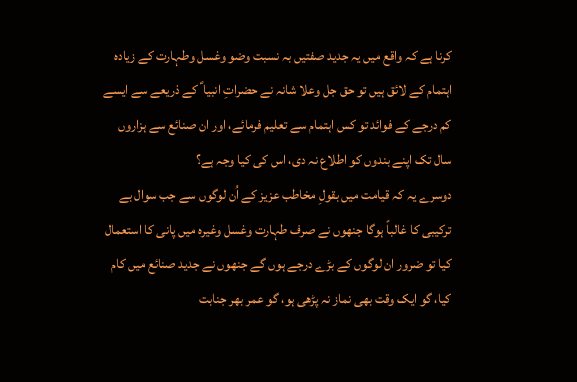کرنا ہے کہ واقع میں یہ جدید صفتیں بہ نسبت وضو وغسل وطہارت کے زیادہ اہتمام کے لائق ہیں تو حق جل وعلا شانہ نے حضراتِ انبیا ؑ کے ذریعے سے ایسے کم درجے کے فوائد تو کس اہتمام سے تعلیم فرمائے، اور ان صنائع سے ہزاروں سال تک اپنے بندوں کو اطلاع نہ دی، اس کی کیا وجہ ہے؟
دوسرے یہ کہ قیامت میں بقولِ مخاطب عزیز کے اُن لوگوں سے جب سوال بے ترکیبی کا غالباً ہوگا جنھوں نے صرف طہارت وغسل وغیرہ میں پانی کا استعمال کیا تو ضرور ان لوگوں کے بڑے درجے ہوں گے جنھوں نے جدید صنائع میں کام کیا، گو ایک وقت بھی نماز نہ پڑھی ہو، گو عمر بھر جنابت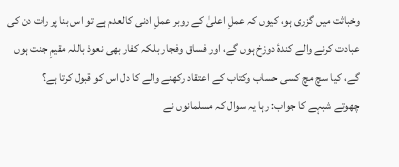وخباثت میں گزری ہو، کیوں کہ عملِ اعلیٰ کے روبر عملِ ادنی کالعدم ہے تو اس بنا پر رات دن کی عبادت کرنے والے کندۂ دوزخ ہوں گے، اور فساق وفجار بلکہ کفار بھی نعوذ باللہ مقیمِ جنت ہوں گے، کیا سچ مچ کسی حساب وکتاب کے اعتقاد رکھنے والے کا دل اس کو قبول کرتا ہے؟
چھوتے شبہے کا جواب: رہا یہ سوال کہ مسلمانوں نے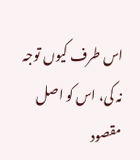اس طرف کیوں توجہ نہ کی، اس کو اصل مقصود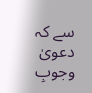سے کہ دعویٰ وجوبِ